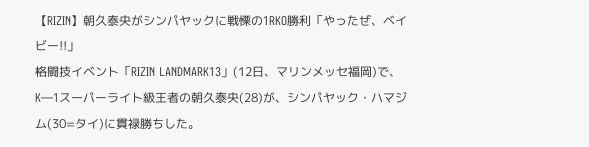【RIZIN】朝久泰央がシンパヤックに戦慄の1RKO勝利「やったぜ、ベイビー!!」
格闘技イベント「RIZIN LANDMARK13」(12日、マリンメッセ福岡)で、K―1スーパーライト級王者の朝久泰央(28)が、シンパヤック・ハマジム(30=タイ)に貫禄勝ちした。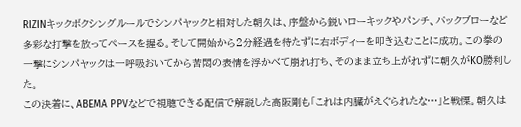RIZINキックボクシングルールでシンパヤックと相対した朝久は、序盤から鋭いローキックやパンチ、バックブローなど多彩な打撃を放ってペースを握る。そして開始から2分経過を待たずに右ボディーを叩き込むことに成功。この拳の一撃にシンパヤックは一呼吸おいてから苦悶の表情を浮かべて崩れ打ち、そのまま立ち上がれずに朝久がKO勝利した。
この決着に、ABEMA PPVなどで視聴できる配信で解説した高阪剛も「これは内臓がえぐられたな…」と戦慄。朝久は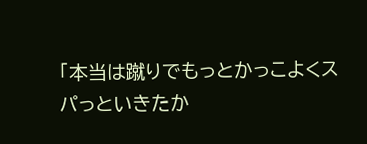「本当は蹴りでもっとかっこよくスパっといきたか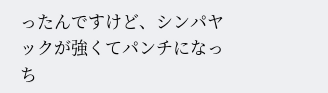ったんですけど、シンパヤックが強くてパンチになっち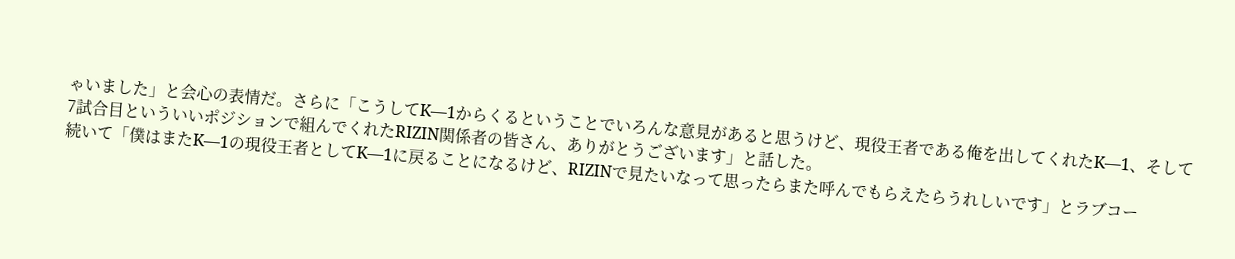ゃいました」と会心の表情だ。さらに「こうしてK―1からくるということでいろんな意見があると思うけど、現役王者である俺を出してくれたK―1、そして7試合目といういいポジションで組んでくれたRIZIN関係者の皆さん、ありがとうございます」と話した。
続いて「僕はまたK―1の現役王者としてK―1に戻ることになるけど、RIZINで見たいなって思ったらまた呼んでもらえたらうれしいです」とラブコー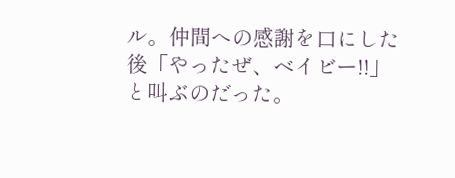ル。仲間への感謝を口にした後「やったぜ、ベイビー!!」と叫ぶのだった。